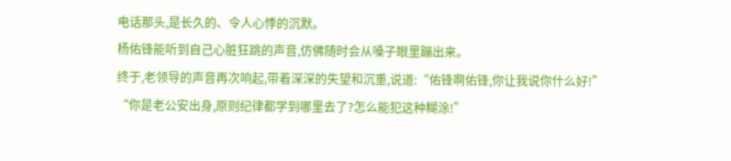电话那头,是长久的、令人心悸的沉默。
杨佑锋能听到自己心脏狂跳的声音,仿佛随时会从嗓子眼里蹦出来。
终于,老领导的声音再次响起,带着深深的失望和沉重,说道:“佑锋啊佑锋,你让我说你什么好!”
“你是老公安出身,原则纪律都学到哪里去了?怎么能犯这种糊涂!”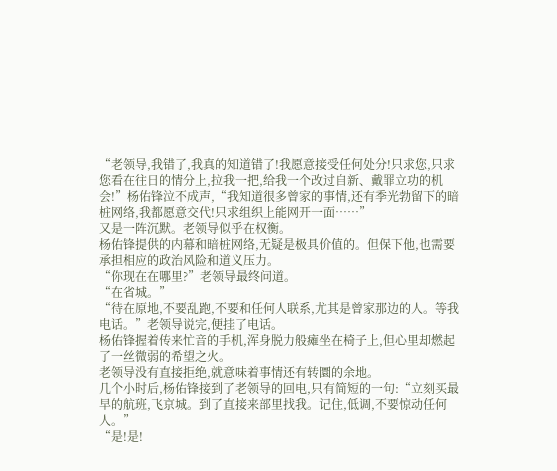“老领导,我错了,我真的知道错了!我愿意接受任何处分!只求您,只求您看在往日的情分上,拉我一把,给我一个改过自新、戴罪立功的机会!”杨佑锋泣不成声,“我知道很多曾家的事情,还有季光勃留下的暗桩网络,我都愿意交代!只求组织上能网开一面……”
又是一阵沉默。老领导似乎在权衡。
杨佑锋提供的内幕和暗桩网络,无疑是极具价值的。但保下他,也需要承担相应的政治风险和道义压力。
“你现在在哪里?”老领导最终问道。
“在省城。”
“待在原地,不要乱跑,不要和任何人联系,尤其是曾家那边的人。等我电话。”老领导说完,便挂了电话。
杨佑锋握着传来忙音的手机,浑身脱力般瘫坐在椅子上,但心里却燃起了一丝微弱的希望之火。
老领导没有直接拒绝,就意味着事情还有转圜的余地。
几个小时后,杨佑锋接到了老领导的回电,只有简短的一句:“立刻买最早的航班,飞京城。到了直接来部里找我。记住,低调,不要惊动任何人。”
“是!是!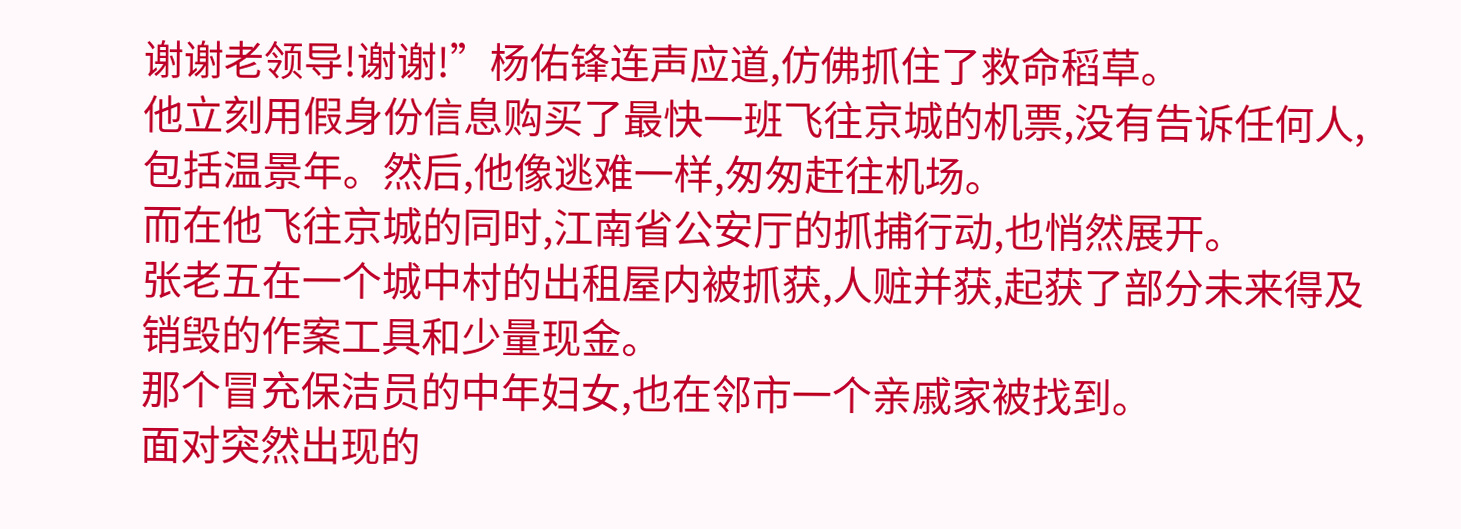谢谢老领导!谢谢!”杨佑锋连声应道,仿佛抓住了救命稻草。
他立刻用假身份信息购买了最快一班飞往京城的机票,没有告诉任何人,包括温景年。然后,他像逃难一样,匆匆赶往机场。
而在他飞往京城的同时,江南省公安厅的抓捕行动,也悄然展开。
张老五在一个城中村的出租屋内被抓获,人赃并获,起获了部分未来得及销毁的作案工具和少量现金。
那个冒充保洁员的中年妇女,也在邻市一个亲戚家被找到。
面对突然出现的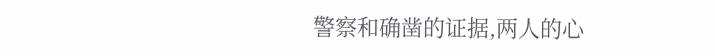警察和确凿的证据,两人的心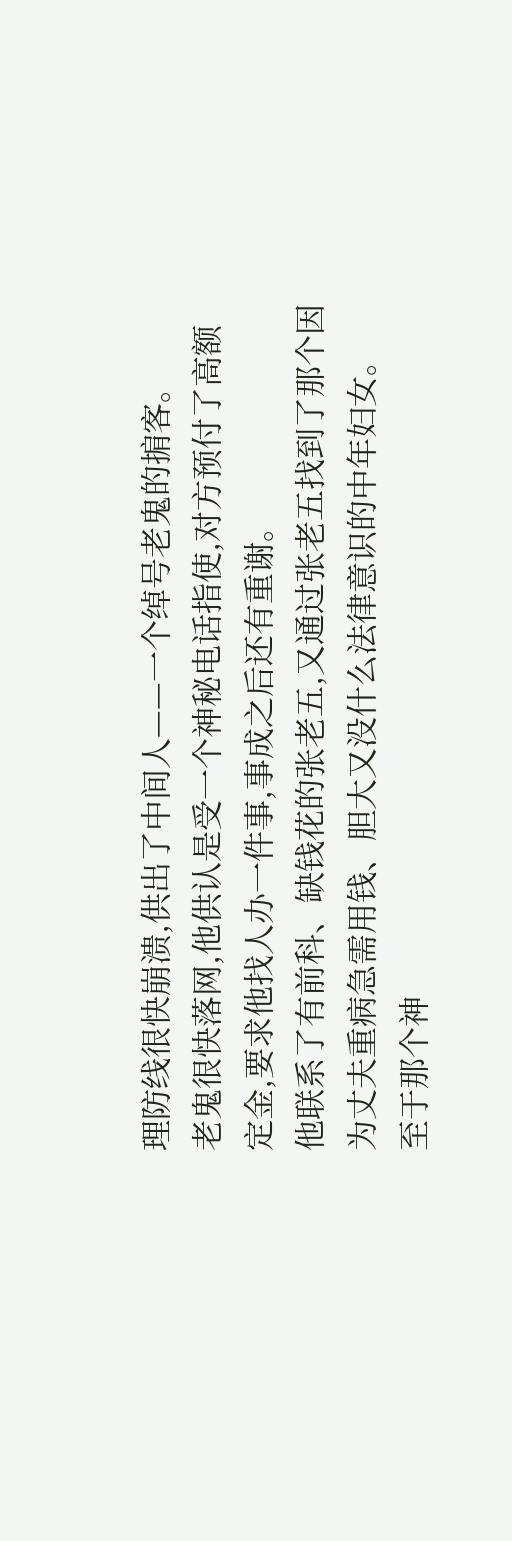理防线很快崩溃,供出了中间人——一个绰号老鬼的掮客。
老鬼很快落网,他供认是受一个神秘电话指使,对方预付了高额定金,要求他找人办一件事,事成之后还有重谢。
他联系了有前科、缺钱花的张老五,又通过张老五找到了那个因为丈夫重病急需用钱、胆大又没什么法律意识的中年妇女。
至于那个神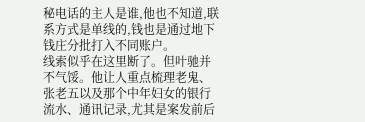秘电话的主人是谁,他也不知道,联系方式是单线的,钱也是通过地下钱庄分批打入不同账户。
线索似乎在这里断了。但叶驰并不气馁。他让人重点梳理老鬼、张老五以及那个中年妇女的银行流水、通讯记录,尤其是案发前后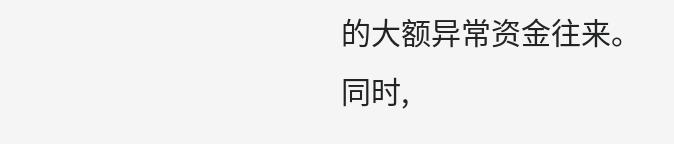的大额异常资金往来。
同时,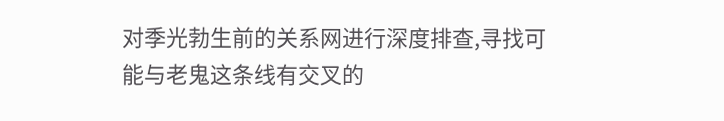对季光勃生前的关系网进行深度排查,寻找可能与老鬼这条线有交叉的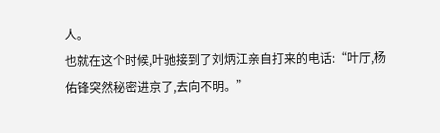人。
也就在这个时候,叶驰接到了刘炳江亲自打来的电话:“叶厅,杨佑锋突然秘密进京了,去向不明。”